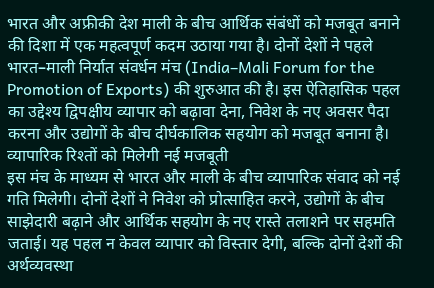भारत और अफ्रीकी देश माली के बीच आर्थिक संबंधों को मजबूत बनाने की दिशा में एक महत्वपूर्ण कदम उठाया गया है। दोनों देशों ने पहले भारत–माली निर्यात संवर्धन मंच (India–Mali Forum for the Promotion of Exports) की शुरुआत की है। इस ऐतिहासिक पहल का उद्देश्य द्विपक्षीय व्यापार को बढ़ावा देना, निवेश के नए अवसर पैदा करना और उद्योगों के बीच दीर्घकालिक सहयोग को मजबूत बनाना है।
व्यापारिक रिश्तों को मिलेगी नई मजबूती
इस मंच के माध्यम से भारत और माली के बीच व्यापारिक संवाद को नई गति मिलेगी। दोनों देशों ने निवेश को प्रोत्साहित करने, उद्योगों के बीच साझेदारी बढ़ाने और आर्थिक सहयोग के नए रास्ते तलाशने पर सहमति जताई। यह पहल न केवल व्यापार को विस्तार देगी, बल्कि दोनों देशों की अर्थव्यवस्था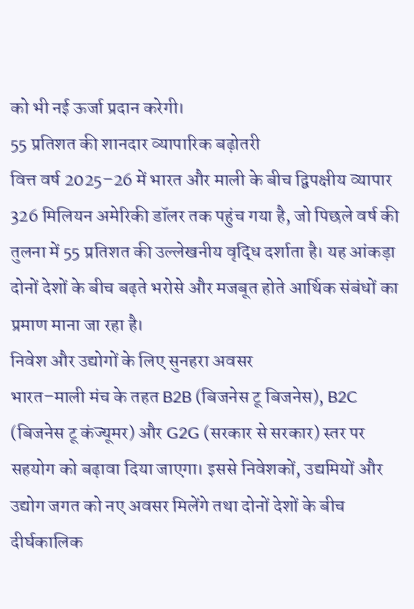को भी नई ऊर्जा प्रदान करेगी।
55 प्रतिशत की शानदार व्यापारिक बढ़ोतरी
वित्त वर्ष 2025–26 में भारत और माली के बीच द्विपक्षीय व्यापार 326 मिलियन अमेरिकी डॉलर तक पहुंच गया है, जो पिछले वर्ष की तुलना में 55 प्रतिशत की उल्लेखनीय वृद्धि दर्शाता है। यह आंकड़ा दोनों देशों के बीच बढ़ते भरोसे और मजबूत होते आर्थिक संबंधों का प्रमाण माना जा रहा है।
निवेश और उद्योगों के लिए सुनहरा अवसर
भारत–माली मंच के तहत B2B (बिजनेस टू बिजनेस), B2C (बिजनेस टू कंज्यूमर) और G2G (सरकार से सरकार) स्तर पर सहयोग को बढ़ावा दिया जाएगा। इससे निवेशकों, उद्यमियों और उद्योग जगत को नए अवसर मिलेंगे तथा दोनों देशों के बीच दीर्घकालिक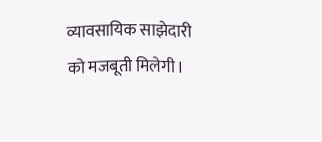व्यावसायिक साझेदारी को मजबूती मिलेगी।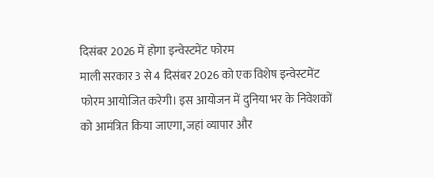दिसंबर 2026 में होगा इन्वेस्टमेंट फोरम
माली सरकार 3 से 4 दिसंबर 2026 को एक विशेष इन्वेस्टमेंट फोरम आयोजित करेगी। इस आयोजन में दुनिया भर के निवेशकों को आमंत्रित किया जाएगा, जहां व्यापार और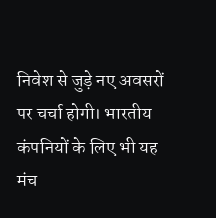निवेश से जुड़े नए अवसरों पर चर्चा होगी। भारतीय कंपनियों के लिए भी यह मंच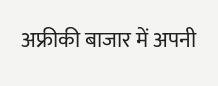अफ्रीकी बाजार में अपनी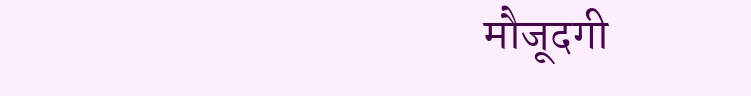मौजूदगी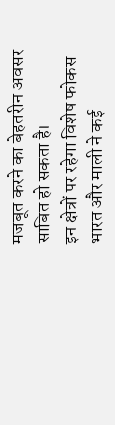मजबूत करने का बेहतरीन अवसर साबित हो सकता है।
इन क्षेत्रों पर रहेगा विशेष फोकस
भारत और माली ने कई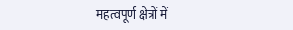महत्वपूर्ण क्षेत्रों में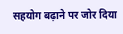सहयोग बढ़ाने पर जोर दिया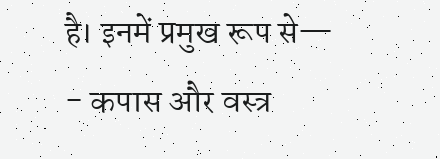है। इनमें प्रमुख रूप से—
- कपास और वस्त्र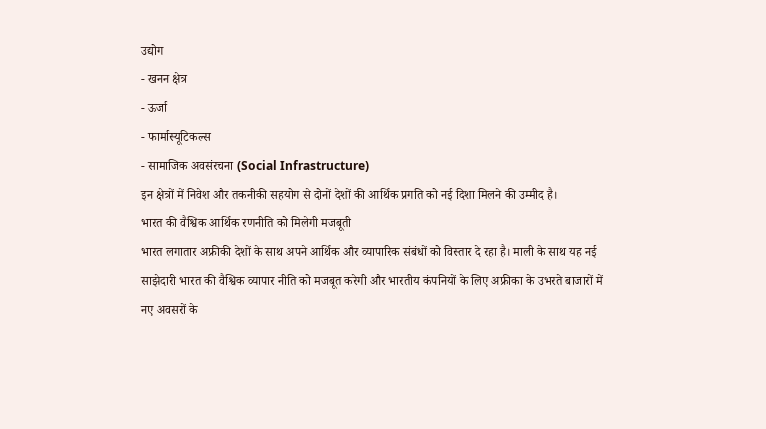उद्योग
- खनन क्षेत्र
- ऊर्जा
- फार्मास्यूटिकल्स
- सामाजिक अवसंरचना (Social Infrastructure)
इन क्षेत्रों में निवेश और तकनीकी सहयोग से दोनों देशों की आर्थिक प्रगति को नई दिशा मिलने की उम्मीद है।
भारत की वैश्विक आर्थिक रणनीति को मिलेगी मजबूती
भारत लगातार अफ्रीकी देशों के साथ अपने आर्थिक और व्यापारिक संबंधों को विस्तार दे रहा है। माली के साथ यह नई साझेदारी भारत की वैश्विक व्यापार नीति को मजबूत करेगी और भारतीय कंपनियों के लिए अफ्रीका के उभरते बाजारों में नए अवसरों के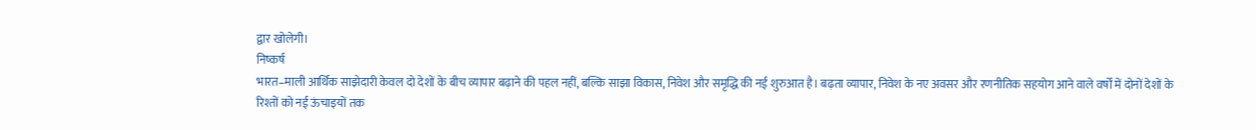द्वार खोलेगी।
निष्कर्ष
भारत–माली आर्थिक साझेदारी केवल दो देशों के बीच व्यापार बढ़ाने की पहल नहीं, बल्कि साझा विकास, निवेश और समृद्धि की नई शुरुआत है। बढ़ता व्यापार, निवेश के नए अवसर और रणनीतिक सहयोग आने वाले वर्षों में दोनों देशों के रिश्तों को नई ऊंचाइयों तक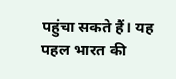पहुंचा सकते हैं। यह पहल भारत की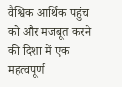वैश्विक आर्थिक पहुंच को और मजबूत करने की दिशा में एक महत्वपूर्ण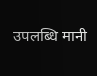उपलब्धि मानी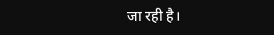जा रही है।